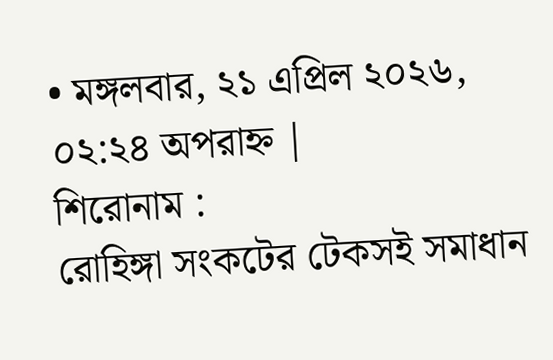• মঙ্গলবার, ২১ এপ্রিল ২০২৬, ০২:২৪ অপরাহ্ন |
শিরোনাম :
রোহিঙ্গা সংকটের টেকসই সমাধান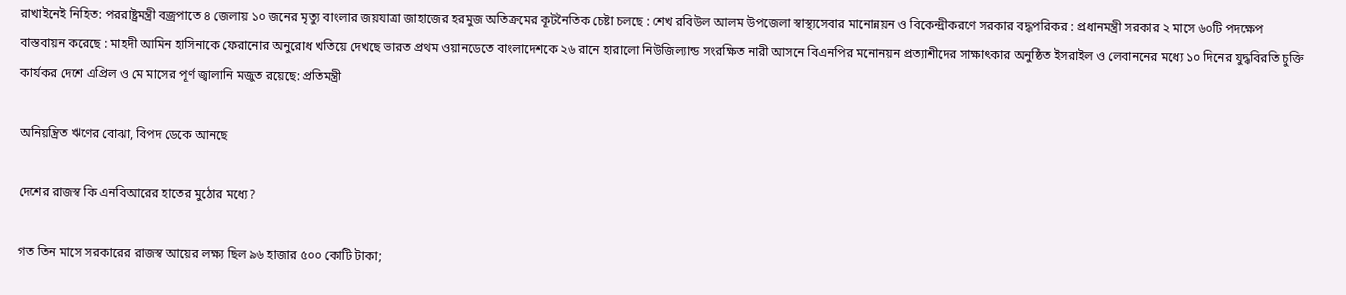রাখাইনেই নিহিত: পররাষ্ট্রমন্ত্রী বজ্রপাতে ৪ জেলায় ১০ জনের মৃত্যু বাংলার জয়যাত্রা জাহাজের হরমুজ অতিক্রমের কূটনৈতিক চেষ্টা চলছে : শেখ রবিউল আলম উপজেলা স্বাস্থ্যসেবার মানোন্নয়ন ও বিকেন্দ্রীকরণে সরকার বদ্ধপরিকর : প্রধানমন্ত্রী সরকার ২ মাসে ৬০টি পদক্ষেপ বাস্তবায়ন করেছে : মাহদী আমিন হাসিনাকে ফেরানোর অনুরোধ খতিয়ে দেখছে ভারত প্রথম ওয়ানডেতে বাংলাদেশকে ২৬ রানে হারালো নিউজিল্যান্ড সংরক্ষিত নারী আসনে বিএনপির মনোনয়ন প্রত্যাশীদের সাক্ষাৎকার অনুষ্ঠিত ইসরাইল ও লেবাননের মধ্যে ১০ দিনের যুদ্ধবিরতি চুক্তি কার্যকর দেশে এপ্রিল ও মে মাসের পূর্ণ জ্বালানি মজুত রয়েছে: প্রতিমন্ত্রী

অনিয়ন্ত্রিত ঋণের বোঝা, বিপদ ডেকে আনছে

দেশের রাজস্ব কি এনবিআরের হাতের মুঠোর মধ্যে?

গত তিন মাসে সরকারের রাজস্ব আয়ের লক্ষ্য ছিল ৯৬ হাজার ৫০০ কোটি টাকা;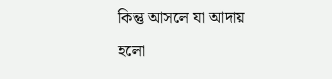কিন্তু আসলে যা আদায় হলো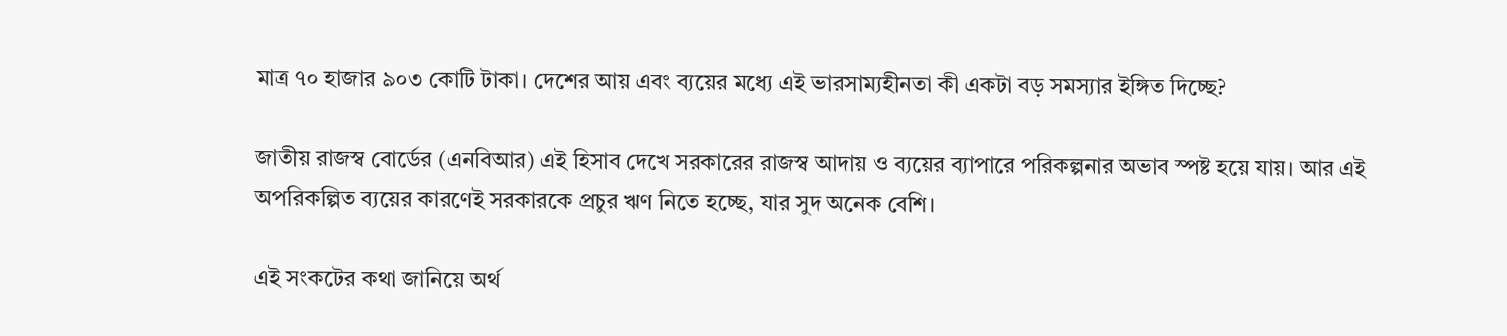মাত্র ৭০ হাজার ৯০৩ কোটি টাকা। দেশের আয় এবং ব্যয়ের মধ্যে এই ভারসাম্যহীনতা কী একটা বড় সমস্যার ইঙ্গিত দিচ্ছে?

জাতীয় রাজস্ব বোর্ডের (এনবিআর) এই হিসাব দেখে সরকারের রাজস্ব আদায় ও ব্যয়ের ব্যাপারে পরিকল্পনার অভাব স্পষ্ট হয়ে যায়। আর এই অপরিকল্পিত ব্যয়ের কারণেই সরকারকে প্রচুর ঋণ নিতে হচ্ছে, যার সুদ অনেক বেশি।

এই সংকটের কথা জানিয়ে অর্থ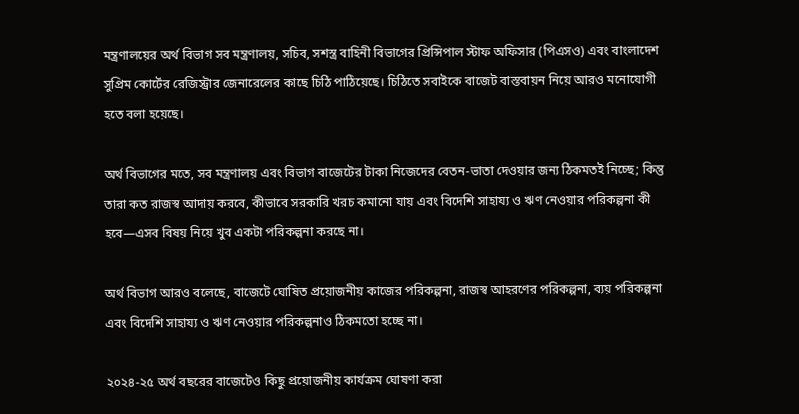মন্ত্রণালয়ের অর্থ বিভাগ সব মন্ত্রণালয়, সচিব, সশস্ত্র বাহিনী বিভাগের প্রিন্সিপাল স্টাফ অফিসার (পিএসও) এবং বাংলাদেশ সুপ্রিম কোর্টের রেজিস্ট্রার জেনারেলের কাছে চিঠি পাঠিয়েছে। চিঠিতে সবাইকে বাজেট বাস্তবায়ন নিয়ে আরও মনোযোগী হতে বলা হয়েছে।

অর্থ বিভাগের মতে, সব মন্ত্রণালয় এবং বিভাগ বাজেটের টাকা নিজেদের বেতন-ভাতা দেওয়ার জন্য ঠিকমতই নিচ্ছে; কিন্তু তারা কত রাজস্ব আদায় করবে, কীভাবে সরকারি খরচ কমানো যায় এবং বিদেশি সাহায্য ও ঋণ নেওয়ার পরিকল্পনা কী হবে—এসব বিষয় নিয়ে খুব একটা পরিকল্পনা করছে না।

অর্থ বিভাগ আরও বলেছে, বাজেটে ঘোষিত প্রয়োজনীয় কাজের পরিকল্পনা, রাজস্ব আহরণের পরিকল্পনা, ব্যয় পরিকল্পনা এবং বিদেশি সাহায্য ও ঋণ নেওয়ার পরিকল্পনাও ঠিকমতো হচ্ছে না।

২০২৪-২৫ অর্থ বছরের বাজেটেও কিছু প্রয়োজনীয় কার্যক্রম ঘোষণা করা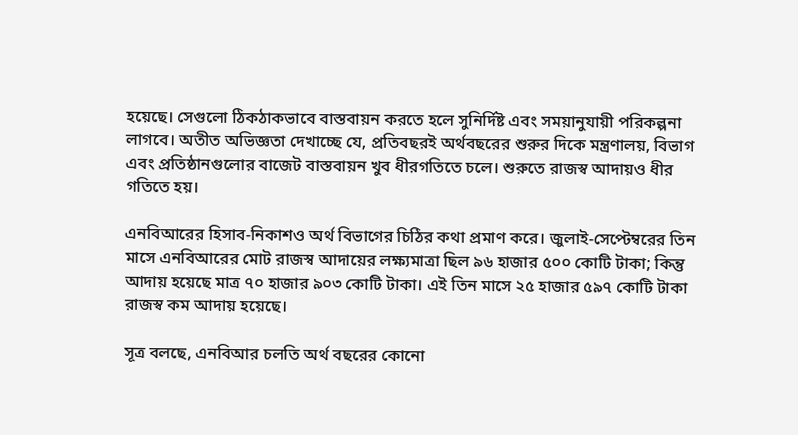হয়েছে। সেগুলো ঠিকঠাকভাবে বাস্তবায়ন করতে হলে সুনির্দিষ্ট এবং সময়ানুযায়ী পরিকল্পনা লাগবে। অতীত অভিজ্ঞতা দেখাচ্ছে যে, প্রতিবছরই অর্থবছরের শুরুর দিকে মন্ত্রণালয়, বিভাগ এবং প্রতিষ্ঠানগুলোর বাজেট বাস্তবায়ন খুব ধীরগতিতে চলে। শুরুতে রাজস্ব আদায়ও ধীর গতিতে হয়।

এনবিআরের হিসাব-নিকাশও অর্থ বিভাগের চিঠির কথা প্রমাণ করে। জুলাই-সেপ্টেম্বরের তিন মাসে এনবিআরের মোট রাজস্ব আদায়ের লক্ষ্যমাত্রা ছিল ৯৬ হাজার ৫০০ কোটি টাকা; কিন্তু আদায় হয়েছে মাত্র ৭০ হাজার ৯০৩ কোটি টাকা। এই তিন মাসে ২৫ হাজার ৫৯৭ কোটি টাকা রাজস্ব কম আদায় হয়েছে।

সূত্র বলছে, এনবিআর চলতি অর্থ বছরের কোনো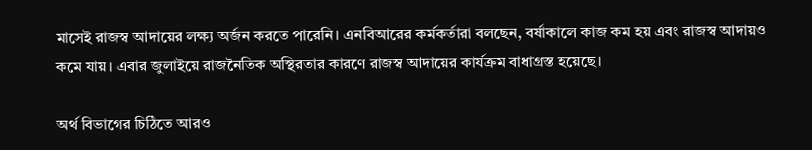মাসেই রাজস্ব আদায়ের লক্ষ্য অর্জন করতে পারেনি। এনবিআরের কর্মকর্তারা বলছেন, বর্ষাকালে কাজ কম হয় এবং রাজস্ব আদায়ও কমে যায়। এবার জুলাইয়ে রাজনৈতিক অস্থিরতার কারণে রাজস্ব আদায়ের কার্যক্রম বাধাগ্রস্ত হয়েছে।

অর্থ বিভাগের চিঠিতে আরও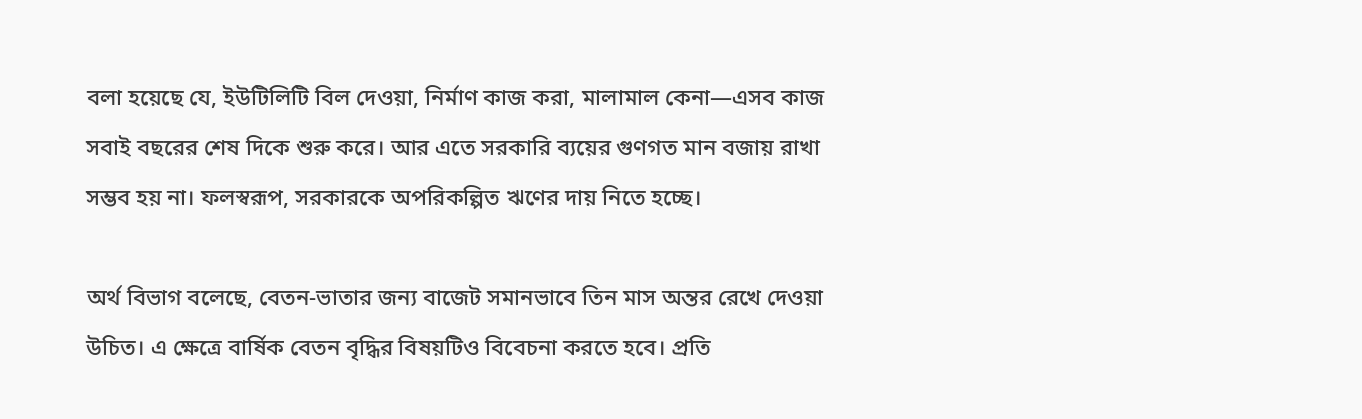বলা হয়েছে যে, ইউটিলিটি বিল দেওয়া, নির্মাণ কাজ করা, মালামাল কেনা—এসব কাজ সবাই বছরের শেষ দিকে শুরু করে। আর এতে সরকারি ব্যয়ের গুণগত মান বজায় রাখা সম্ভব হয় না। ফলস্বরূপ, সরকারকে অপরিকল্পিত ঋণের দায় নিতে হচ্ছে।

অর্থ বিভাগ বলেছে, বেতন-ভাতার জন্য বাজেট সমানভাবে তিন মাস অন্তর রেখে দেওয়া উচিত। এ ক্ষেত্রে বার্ষিক বেতন বৃদ্ধির বিষয়টিও বিবেচনা করতে হবে। প্রতি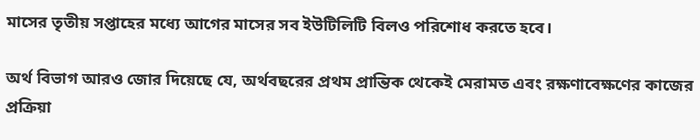মাসের তৃতীয় সপ্তাহের মধ্যে আগের মাসের সব ইউটিলিটি বিলও পরিশোধ করতে হবে।

অর্থ বিভাগ আরও জোর দিয়েছে যে, অর্থবছরের প্রথম প্রান্তিক থেকেই মেরামত এবং রক্ষণাবেক্ষণের কাজের প্রক্রিয়া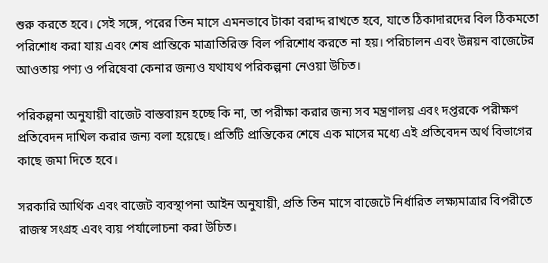শুরু করতে হবে। সেই সঙ্গে, পরের তিন মাসে এমনভাবে টাকা বরাদ্দ রাখতে হবে, যাতে ঠিকাদারদের বিল ঠিকমতো পরিশোধ করা যায় এবং শেষ প্রান্তিকে মাত্রাতিরিক্ত বিল পরিশোধ করতে না হয়। পরিচালন এবং উন্নয়ন বাজেটের আওতায় পণ্য ও পরিষেবা কেনার জন্যও যথাযথ পরিকল্পনা নেওয়া উচিত।

পরিকল্পনা অনুযায়ী বাজেট বাস্তবায়ন হচ্ছে কি না, তা পরীক্ষা করার জন্য সব মন্ত্রণালয় এবং দপ্তরকে পরীক্ষণ প্রতিবেদন দাখিল করার জন্য বলা হয়েছে। প্রতিটি প্রান্তিকের শেষে এক মাসের মধ্যে এই প্রতিবেদন অর্থ বিভাগের কাছে জমা দিতে হবে।

সরকারি আর্থিক এবং বাজেট ব্যবস্থাপনা আইন অনুযায়ী, প্রতি তিন মাসে বাজেটে নির্ধারিত লক্ষ্যমাত্রার বিপরীতে রাজস্ব সংগ্রহ এবং ব্যয় পর্যালোচনা করা উচিত।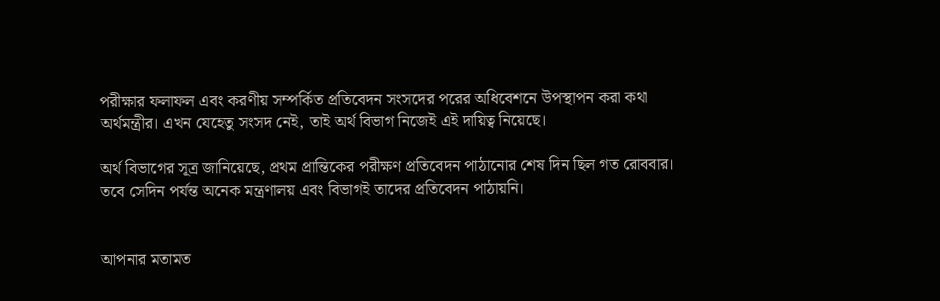পরীক্ষার ফলাফল এবং করণীয় সম্পর্কিত প্রতিবেদন সংসদের পরের অধিবেশনে উপস্থাপন করা কথা অর্থমন্ত্রীর। এখন যেহেতু সংসদ নেই, তাই অর্থ বিভাগ নিজেই এই দায়িত্ব নিয়েছে।

অর্থ বিভাগের সূত্র জানিয়েছে, প্রথম প্রান্তিকের পরীক্ষণ প্রতিবেদন পাঠানোর শেষ দিন ছিল গত রোববার। তবে সেদিন পর্যন্ত অনেক মন্ত্রণালয় এবং বিভাগই তাদের প্রতিবেদন পাঠায়নি।


আপনার মতামত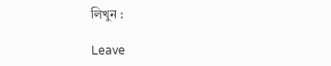লিখুন :

Leave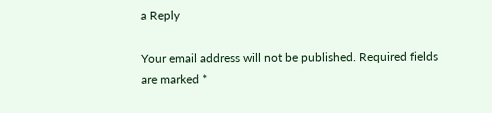a Reply

Your email address will not be published. Required fields are marked *